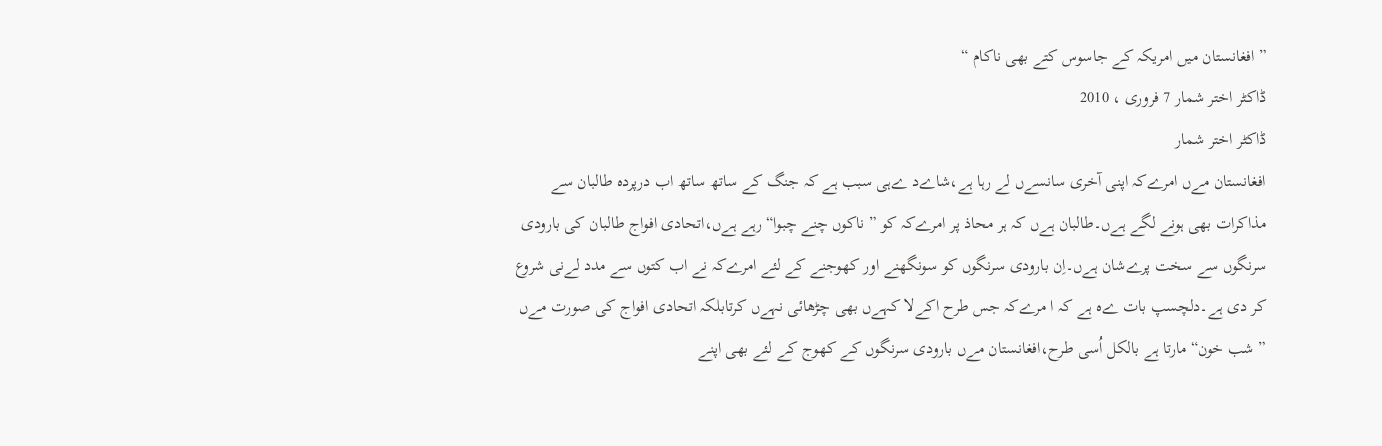” افغانستان میں امریکہ کے جاسوس کتے بھی ناکام “
ڈاکٹر اختر شمار 7 فروری ، 2010
ڈاکٹر اختر شمار
افغانستان مےں امرےکہ اپنی آخری سانسےں لے رہا ہے،شاےد ےہی سبب ہے کہ جنگ کے ساتھ ساتھ اب درپردہ طالبان سے مذاکرات بھی ہونے لگے ہےں۔طالبان ہےں کہ ہر محاذ پر امرےکہ کو ” ناکوں چنے چبوا“ رہے ہےں،اتحادی افواج طالبان کی بارودی سرنگوں سے سخت پرےشان ہےں۔اِن بارودی سرنگوں کو سونگھنے اور کھوجنے کے لئے امرےکہ نے اب کتوں سے مدد لےنی شروع کر دی ہے۔دلچسپ بات ےہ ہے کہ ا مرےکہ جس طرح اکےلا کہےں بھی چڑھائی نہےں کرتابلکہ اتحادی افواج کی صورت مےں ” شب خون“ مارتا ہے بالکل اُسی طرح،افغانستان مےں بارودی سرنگوں کے کھوج کے لئے بھی اپنے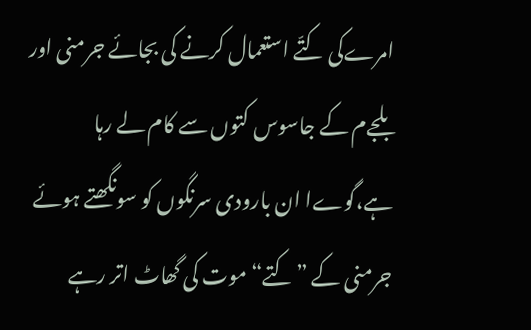امرےکی کتّے استعمال کرنے کی بجائے جرمنی اور بلجےم کے جاسوس کتوں سے کام لے رہا ہے،گوےا ان بارودی سرنگوں کو سونگھتے ہوئے جرمنی کے ”کتے“ موت کی گھاٹ اتر رہے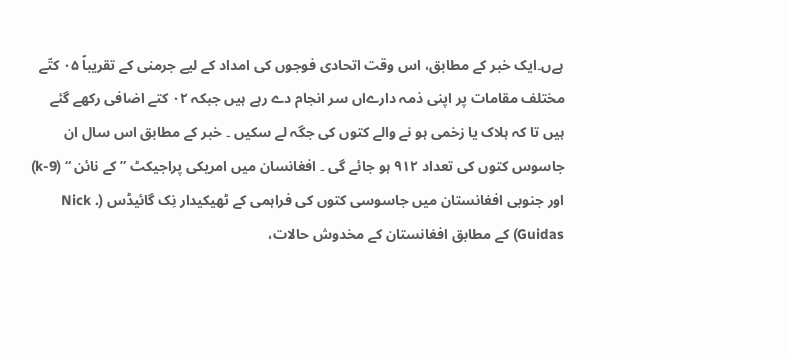ہےں۔ایک خبر کے مطابق، اس وقت اتحادی فوجوں کی امداد کے لیے جرمنی کے تقریباً ۰۵ کتّے مختلف مقامات پر اپنی ذمہ دارےاں سر انجام دے رہے ہیں جبکہ ۰۲ کتے اضافی رکھے گئے ہیں تا کہ ہلاک یا زخمی ہو نے والے کتوں کی جگہ لے سکیں ۔ خبر کے مطابق اس سال ان جاسوس کتوں کی تعداد ۹۱۲ ہو جائے گی ۔ افغانسان میں امریکی پراجیکٹ ” کے نائن “ (k-9) اور جنوبی افغانستان میں جاسوسی کتوں کی فراہمی کے ٹھیکیدار نِک گائیڈس (Nick . Guidas) کے مطابق افغانستان کے مخدوش حالات،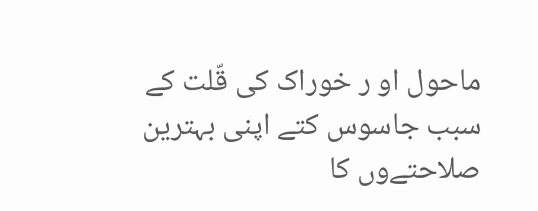ماحول او ر خوراک کی قّلت کے سبب جاسوس کتے اپنی بہترین صلاحتےوں کا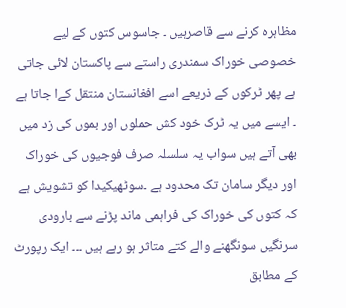مظاہرہ کرنے سے قاصرہیں ۔ جاسوس کتوں کے لیے خصوصی خوراک سمندری راستے سے پاکستان لائی جاتی ہے پھر ٹرکوں کے ذریعے اسے افغانستان منتقل کےا جاتا ہے ۔ ایسے میں یہ ٹرک خود کش حملوں اور بموں کی زد میں بھی آتے ہیں سواب یہ سلسلہ صرف فوجیوں کی خوراک اور دیگر سامان تک محدود ہے ۔سوٹھیکیدا کو تشویش ہے کہ کتوں کی خوراک کی فراہمی ماند پڑنے سے بارودی سرنگیں سونگھنے والے کتے متاثر ہو رہے ہیں ۔۔۔ ایک رپورٹ کے مطابق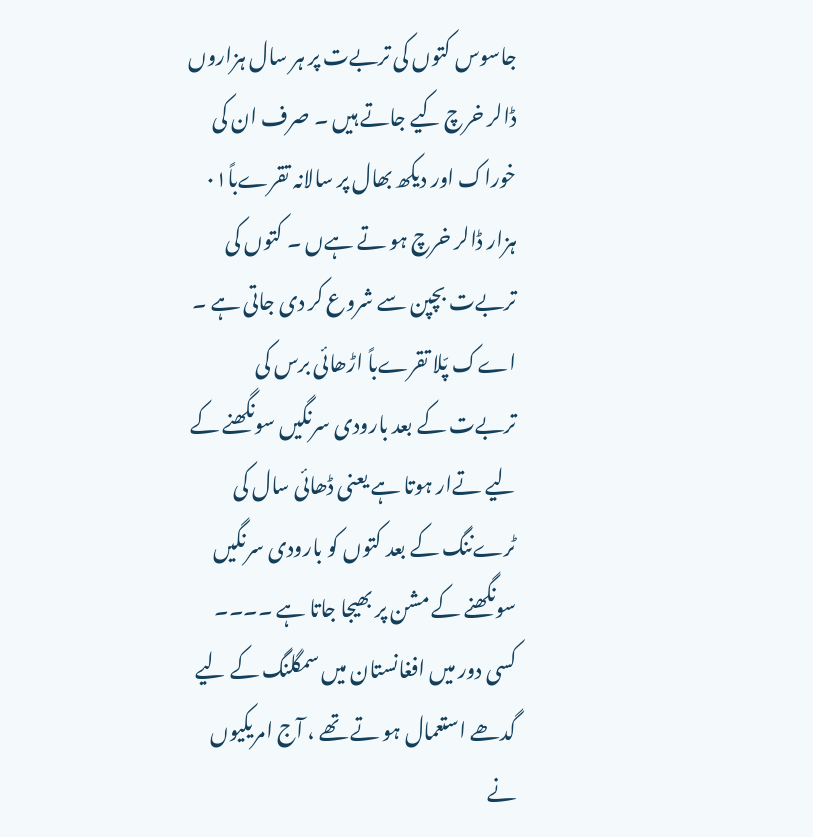جاسوس کتوں کی تربےت پر ہر سال ہزاروں ڈالر خرچ کیے جاتے ہیں ۔ صرف ان کی خوراک اور دیکھ بھال پر سالانہ تقرےباً۰۱ ہزار ڈالر خرچ ہو تے ہےں ۔ کتوں کی تربےت بچپن سے شروع کر دی جاتی ہے ۔ اےک پّلا تقرےباً اڑھائی برس کی تربےت کے بعد بارودی سرنگیں سونگھنے کے لیے تےار ہوتا ہے یعنی ڈھائی سال کی ٹرےننگ کے بعد کتوں کو بارودی سرنگیں سونگھنے کے مشن پر بھیجا جاتا ہے ۔۔۔۔ کسی دور میں افغانستان میں سمگلنگ کے لیے گدھے استعمال ہو تے تھے ، آج امریکیوں نے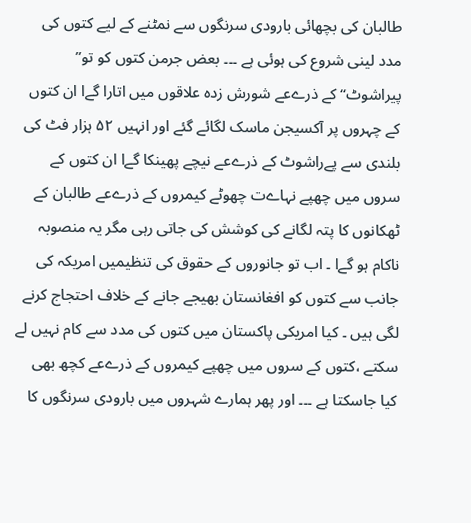طالبان کی بچھائی بارودی سرنگوں سے نمٹنے کے لیے کتوں کی مدد لینی شروع کی ہوئی ہے ۔۔۔ بعض جرمن کتوں کو تو” پیراشوٹ“ کے ذرےعے شورش زدہ علاقوں میں اتارا گےا ان کتوں کے چہروں پر آکسیجن ماسک لگائے گئے اور انہیں ۵۲ ہزار فٹ کی بلندی سے پےراشوٹ کے ذرےعے نیچے پھینکا گےا ان کتوں کے سروں میں چھپے نہاےت چھوٹے کیمروں کے ذرےعے طالبان کے ٹھکانوں کا پتہ لگانے کی کوشش کی جاتی رہی مگر یہ منصوبہ ناکام ہو گےا ۔ اب تو جانوروں کے حقوق کی تنظیمیں امریکہ کی جانب سے کتوں کو افغانستان بھیجے جانے کے خلاف احتجاج کرنے لگی ہیں ۔ کیا امریکی پاکستان میں کتوں کی مدد سے کام نہیں لے سکتے ،کتوں کے سروں میں چھپے کیمروں کے ذرےعے کچھ بھی کیا جاسکتا ہے ۔۔۔ اور پھر ہمارے شہروں میں بارودی سرنگوں کا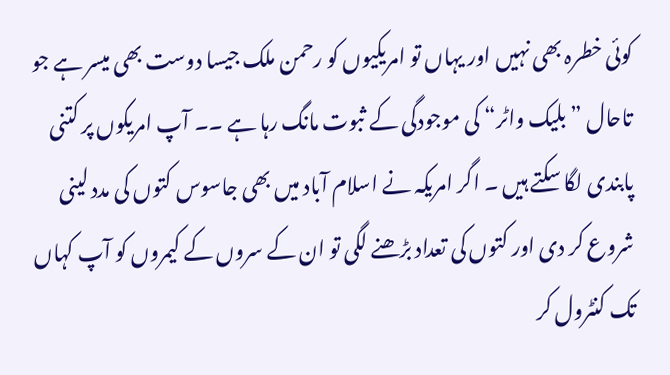کوئی خطرہ بھی نہیں اور یہاں تو امریکیوں کو رحمن ملک جیسا دوست بھی میسر ہے جو تاحال ”بلیک واٹر“ کی موجودگی کے ثبوت مانگ رہا ہے ۔۔ آپ امریکوں پر کتنی پابندی لگا سکتے ہیں ۔ اگر امریکہ نے اسلام آباد میں بھی جاسوس کتوں کی مدد لینی شروع کر دی اور کتوں کی تعداد بڑھنے لگی تو ان کے سروں کے کیمروں کو آپ کہاں تک کنٹرول کر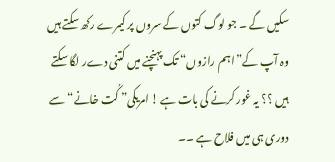سکیں گے ۔ جو لوگ کتوں کے سروں پر کیمرے رکھ سکتے ہیں وہ آپ کے”اہم رازوں“ تک پہنچنے میں کتنی دےر لگا سکتے ہیں ؟؟ یہ غور کرنے کی بات ہے ! امریکی” کُت خانے“ سے دوری ہی میں فلاح ہے ۔۔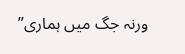ورنہ جگ میں ہماری”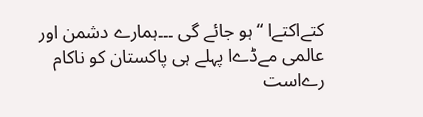کتےاکتےا “ہو جائے گی ۔۔۔ہمارے دشمن اور عالمی مےڈےا پہلے ہی پاکستان کو ناکام رےاست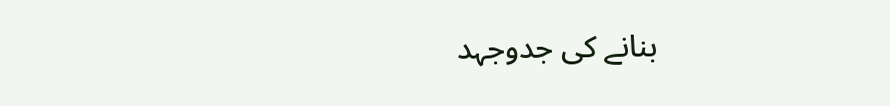بنانے کی جدوجہد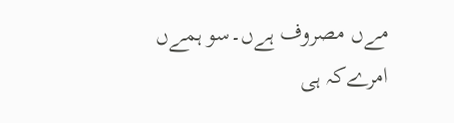مےں مصروف ہےں۔سو ہمےں امرےکہ ہی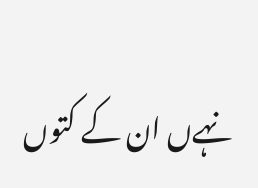نہےں ان کے کتوں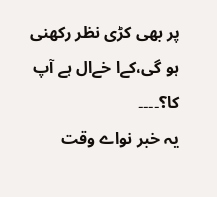پر بھی کڑی نظر رکھنی ہو گی،کےا خےال ہے آپ کا؟۔۔۔۔
یہ خبر نواے وقت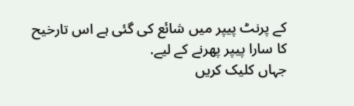کے پرنٹ پیپر میں شائع کی گئی ہے اس تارخیح کا سارا پیپر پھرنے کے لیے.
جہاں کلیک کریں